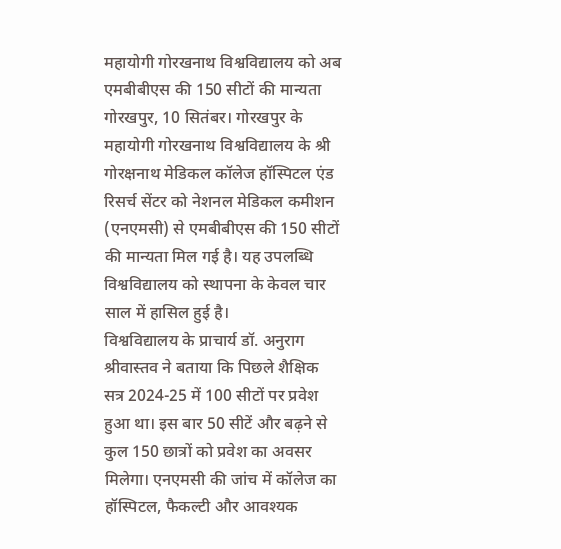महायोगी गोरखनाथ विश्वविद्यालय को अब एमबीबीएस की 150 सीटों की मान्यता
गोरखपुर, 10 सितंबर। गोरखपुर के महायोगी गोरखनाथ विश्वविद्यालय के श्री गोरक्षनाथ मेडिकल कॉलेज हॉस्पिटल एंड रिसर्च सेंटर को नेशनल मेडिकल कमीशन (एनएमसी) से एमबीबीएस की 150 सीटों की मान्यता मिल गई है। यह उपलब्धि विश्वविद्यालय को स्थापना के केवल चार साल में हासिल हुई है।
विश्वविद्यालय के प्राचार्य डॉ. अनुराग श्रीवास्तव ने बताया कि पिछले शैक्षिक सत्र 2024-25 में 100 सीटों पर प्रवेश हुआ था। इस बार 50 सीटें और बढ़ने से कुल 150 छात्रों को प्रवेश का अवसर मिलेगा। एनएमसी की जांच में कॉलेज का हॉस्पिटल, फैकल्टी और आवश्यक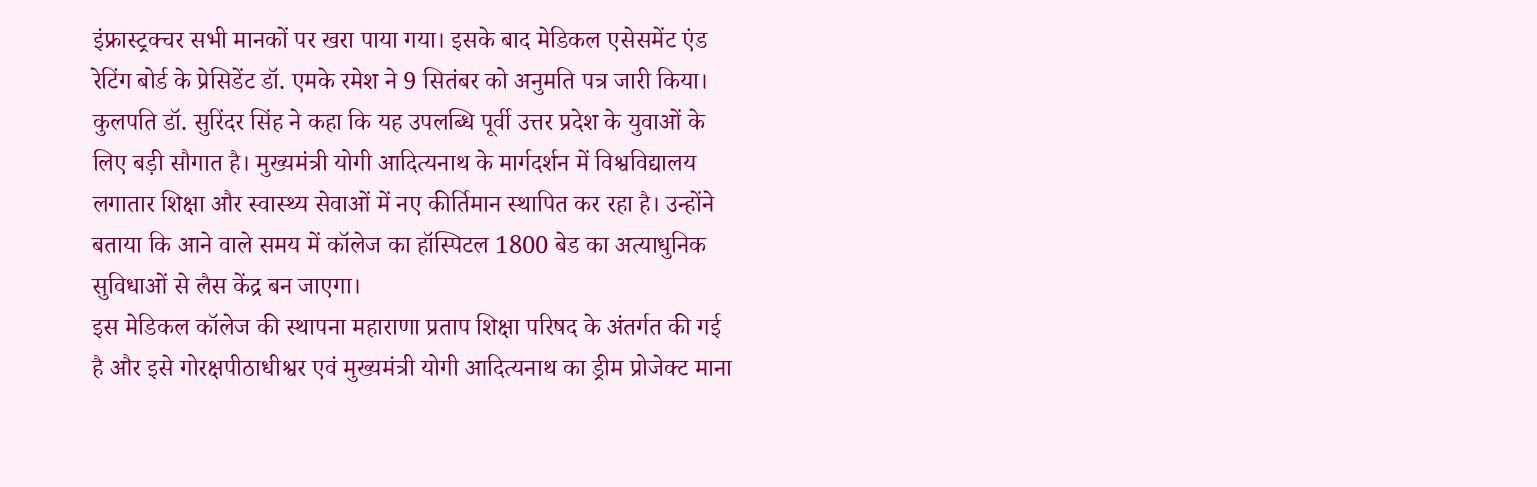इंफ्रास्ट्रक्चर सभी मानकों पर खरा पाया गया। इसके बाद मेडिकल एसेसमेंट एंड रेटिंग बोर्ड के प्रेसिडेंट डॉ. एमके रमेश ने 9 सितंबर को अनुमति पत्र जारी किया।
कुलपति डॉ. सुरिंदर सिंह ने कहा कि यह उपलब्धि पूर्वी उत्तर प्रदेश के युवाओं के लिए बड़ी सौगात है। मुख्यमंत्री योगी आदित्यनाथ के मार्गदर्शन में विश्वविद्यालय लगातार शिक्षा और स्वास्थ्य सेवाओं में नए कीर्तिमान स्थापित कर रहा है। उन्होंने बताया कि आने वाले समय में कॉलेज का हॉस्पिटल 1800 बेड का अत्याधुनिक सुविधाओं से लैस केंद्र बन जाएगा।
इस मेडिकल कॉलेज की स्थापना महाराणा प्रताप शिक्षा परिषद के अंतर्गत की गई है और इसे गोरक्षपीठाधीश्वर एवं मुख्यमंत्री योगी आदित्यनाथ का ड्रीम प्रोजेक्ट माना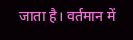जाता है। वर्तमान में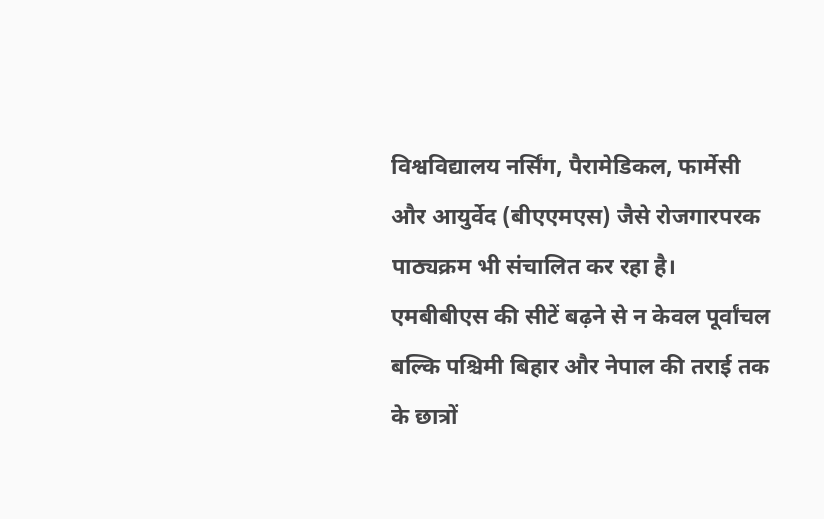विश्वविद्यालय नर्सिंग, पैरामेडिकल, फार्मेसी और आयुर्वेद (बीएएमएस) जैसे रोजगारपरक पाठ्यक्रम भी संचालित कर रहा है।
एमबीबीएस की सीटें बढ़ने से न केवल पूर्वांचल बल्कि पश्चिमी बिहार और नेपाल की तराई तक के छात्रों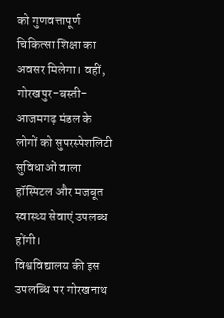को गुणवत्तापूर्ण चिकित्सा शिक्षा का अवसर मिलेगा। वहीं, गोरखपुर-बस्ती-आजमगढ़ मंडल के लोगों को सुपरस्पेशलिटी सुविधाओं वाला हॉस्पिटल और मजबूत स्वास्थ्य सेवाएं उपलब्ध होंगी।
विश्वविद्यालय की इस उपलब्धि पर गोरखनाथ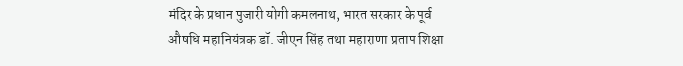मंदिर के प्रधान पुजारी योगी कमलनाथ, भारत सरकार के पूर्व औषधि महानियंत्रक डॉ. जीएन सिंह तथा महाराणा प्रताप शिक्षा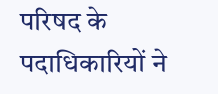परिषद के पदाधिकारियों ने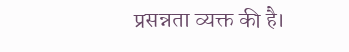प्रसन्नता व्यक्त की है।